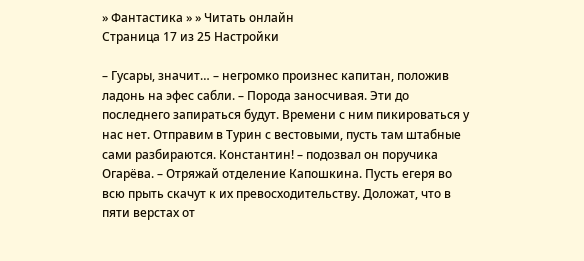» Фантастика » » Читать онлайн
Страница 17 из 25 Настройки

– Гусары, значит… – негромко произнес капитан, положив ладонь на эфес сабли. – Порода заносчивая. Эти до последнего запираться будут. Времени с ним пикироваться у нас нет. Отправим в Турин с вестовыми, пусть там штабные сами разбираются. Константин! – подозвал он поручика Огарёва. – Отряжай отделение Капошкина. Пусть егеря во всю прыть скачут к их превосходительству. Доложат, что в пяти верстах от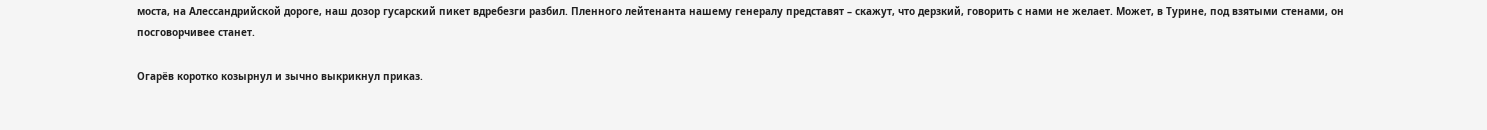моста, на Алессандрийской дороге, наш дозор гусарский пикет вдребезги разбил. Пленного лейтенанта нашему генералу представят – скажут, что дерзкий, говорить с нами не желает. Может, в Турине, под взятыми стенами, он посговорчивее станет.

Огарёв коротко козырнул и зычно выкрикнул приказ.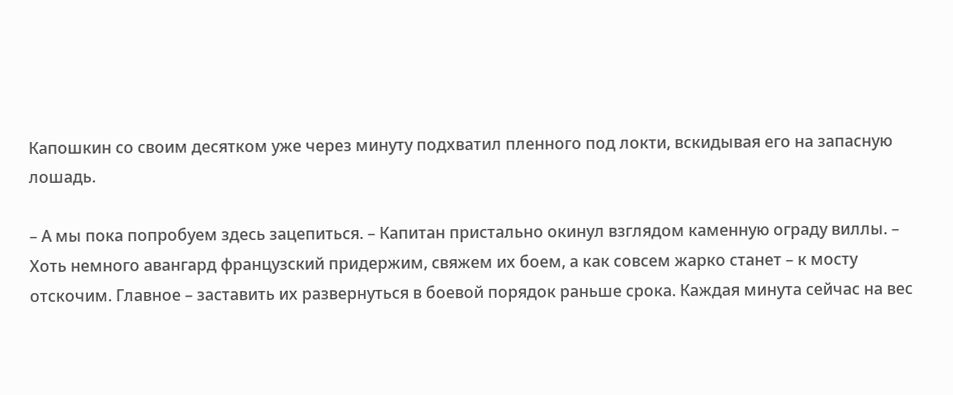Капошкин со своим десятком уже через минуту подхватил пленного под локти, вскидывая его на запасную лошадь.

– А мы пока попробуем здесь зацепиться. – Капитан пристально окинул взглядом каменную ограду виллы. – Хоть немного авангард французский придержим, свяжем их боем, а как совсем жарко станет – к мосту отскочим. Главное – заставить их развернуться в боевой порядок раньше срока. Каждая минута сейчас на вес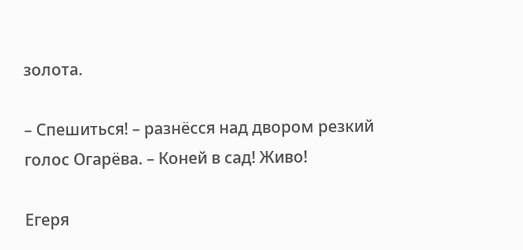золота.

– Спешиться! – разнёсся над двором резкий голос Огарёва. – Коней в сад! Живо!

Егеря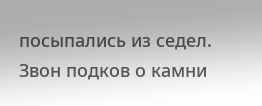посыпались из седел. Звон подков о камни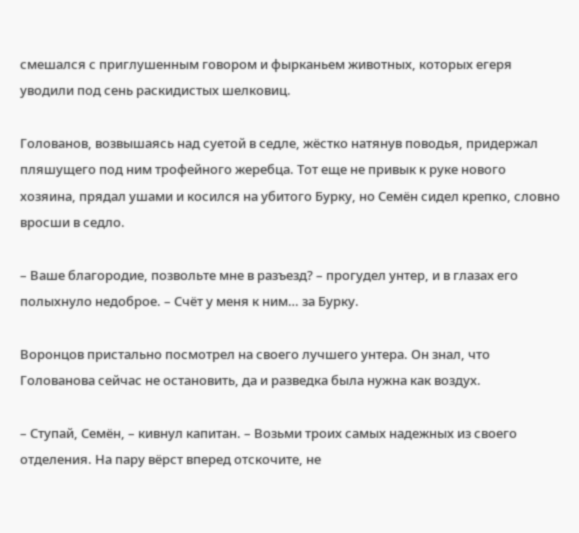смешался с приглушенным говором и фырканьем животных, которых егеря уводили под сень раскидистых шелковиц.

Голованов, возвышаясь над суетой в седле, жёстко натянув поводья, придержал пляшущего под ним трофейного жеребца. Тот еще не привык к руке нового хозяина, прядал ушами и косился на убитого Бурку, но Семён сидел крепко, словно вросши в седло.

– Ваше благородие, позвольте мне в разъезд? – прогудел унтер, и в глазах его полыхнуло недоброе. – Счёт у меня к ним… за Бурку.

Воронцов пристально посмотрел на своего лучшего унтера. Он знал, что Голованова сейчас не остановить, да и разведка была нужна как воздух.

– Ступай, Семён, – кивнул капитан. – Возьми троих самых надежных из своего отделения. На пару вёрст вперед отскочите, не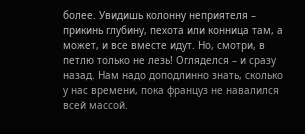более. Увидишь колонну неприятеля – прикинь глубину, пехота или конница там, а может, и все вместе идут. Но, смотри, в петлю только не лезь! Огляделся – и сразу назад. Нам надо доподлинно знать, сколько у нас времени, пока француз не навалился всей массой.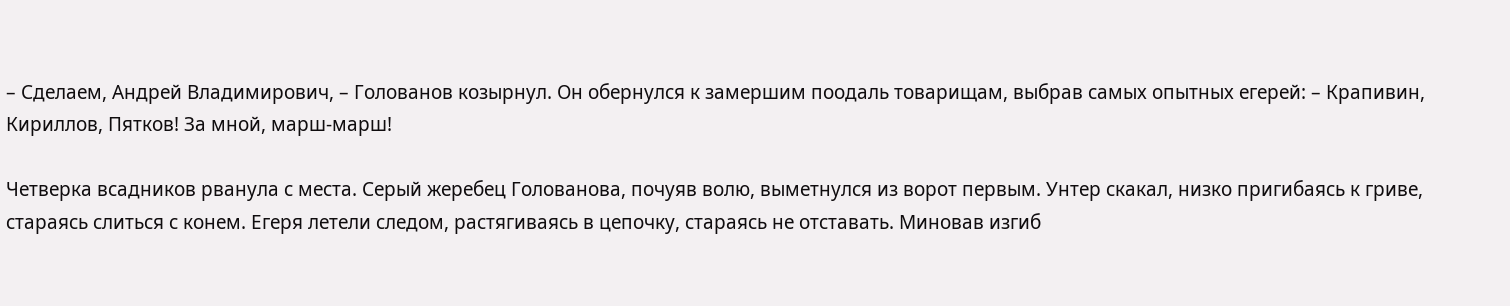– Сделаем, Андрей Владимирович, – Голованов козырнул. Он обернулся к замершим поодаль товарищам, выбрав самых опытных егерей: – Крапивин, Кириллов, Пятков! За мной, марш-марш!

Четверка всадников рванула с места. Серый жеребец Голованова, почуяв волю, выметнулся из ворот первым. Унтер скакал, низко пригибаясь к гриве, стараясь слиться с конем. Егеря летели следом, растягиваясь в цепочку, стараясь не отставать. Миновав изгиб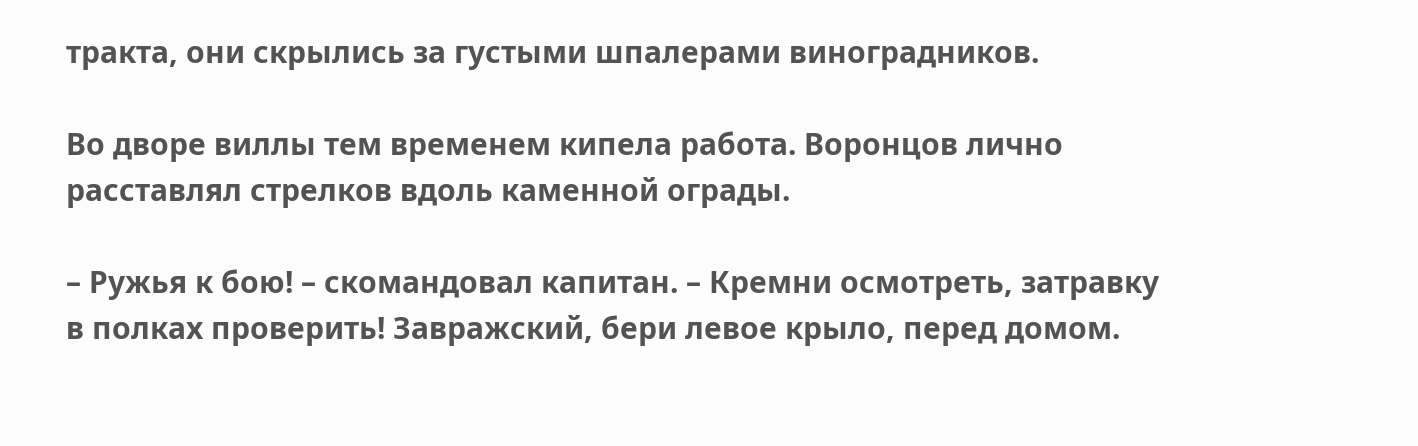тракта, они скрылись за густыми шпалерами виноградников.

Во дворе виллы тем временем кипела работа. Воронцов лично расставлял стрелков вдоль каменной ограды.

– Ружья к бою! – скомандовал капитан. – Кремни осмотреть, затравку в полках проверить! Завражский, бери левое крыло, перед домом.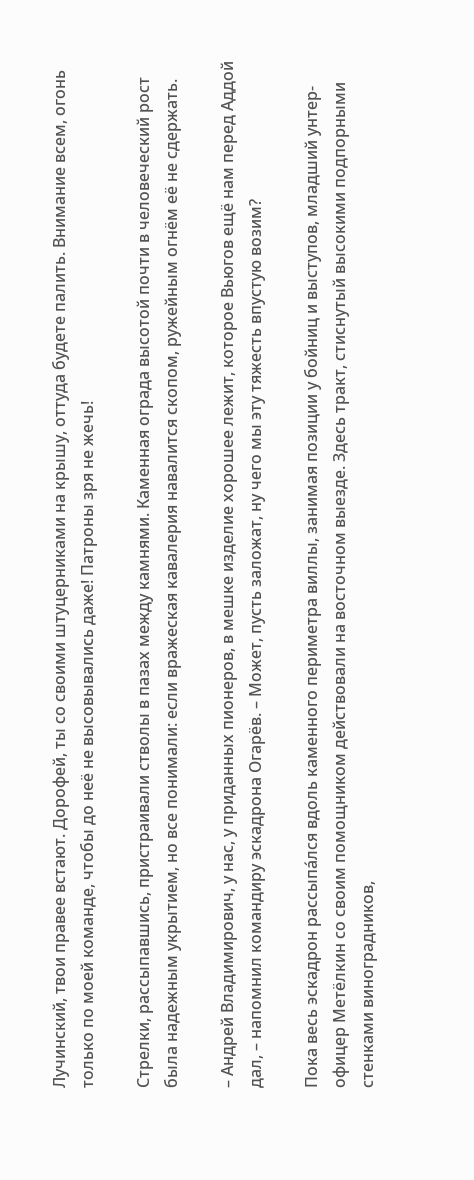Лучинский, твои правее встают. Дорофей, ты со своими штуцерниками на крышу, оттуда будете палить. Внимание всем, огонь только по моей команде, чтобы до неё не высовывались даже! Патроны зря не жечь!

Стрелки, рассыпавшись, пристраивали стволы в пазах между камнями. Каменная ограда высотой почти в человеческий рост была надежным укрытием, но все понимали: если вражеская кавалерия навалится скопом, ружейным огнём её не сдержать.

– Андрей Владимирович, у нас, у приданных пионеров, в мешке изделие хорошее лежит, которое Вьюгов ещё нам перед Аддой дал, – напомнил командиру эскадрона Огарёв. – Может, пусть заложат, ну чего мы эту тяжесть впустую возим?

Пока весь эскадрон рассыпа́лся вдоль каменного периметра виллы, занимая позиции у бойниц и выступов, младший унтер-офицер Метёлкин со своим помощником действовали на восточном выезде. Здесь тракт, стиснутый высокими подпорными стенками виноградников,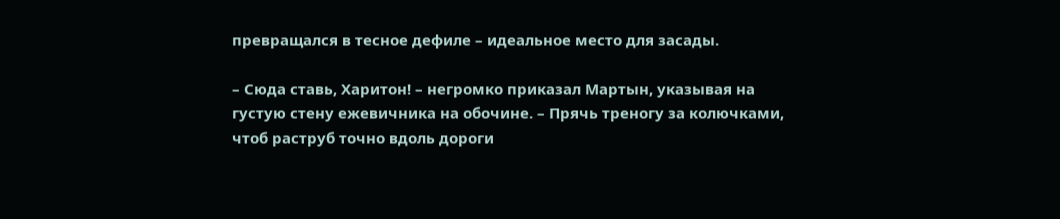превращался в тесное дефиле – идеальное место для засады.

– Сюда ставь, Харитон! – негромко приказал Мартын, указывая на густую стену ежевичника на обочине. – Прячь треногу за колючками, чтоб раструб точно вдоль дороги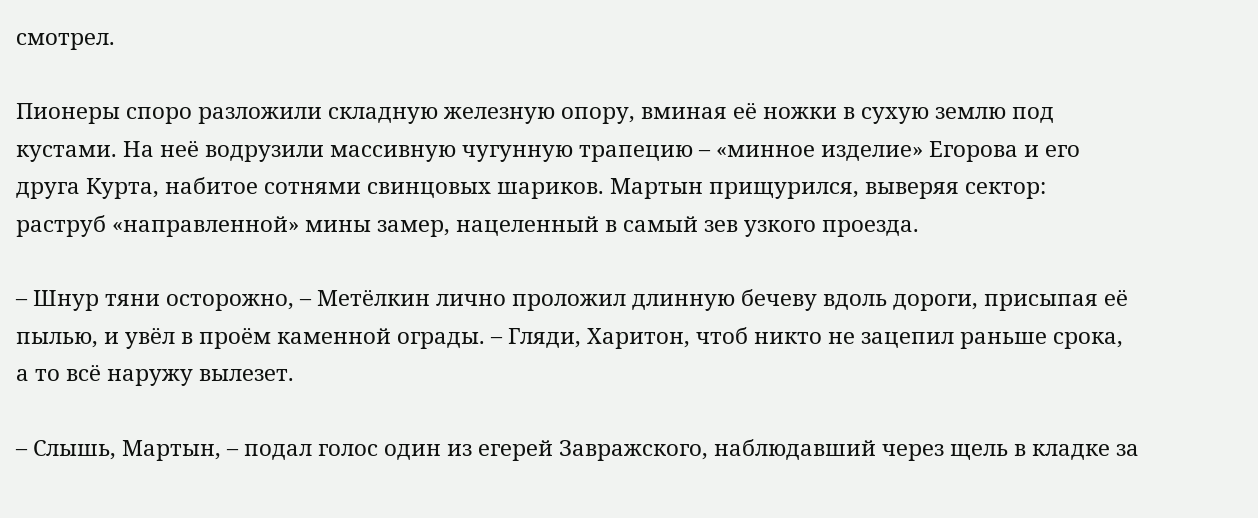смотрел.

Пионеры споро разложили складную железную опору, вминая её ножки в сухую землю под кустами. На неё водрузили массивную чугунную трапецию – «минное изделие» Егорова и его друга Курта, набитое сотнями свинцовых шариков. Мартын прищурился, выверяя сектор: раструб «направленной» мины замер, нацеленный в самый зев узкого проезда.

– Шнур тяни осторожно, – Метёлкин лично проложил длинную бечеву вдоль дороги, присыпая её пылью, и увёл в проём каменной ограды. – Гляди, Харитон, чтоб никто не зацепил раньше срока, а то всё наружу вылезет.

– Слышь, Мартын, – подал голос один из егерей Завражского, наблюдавший через щель в кладке за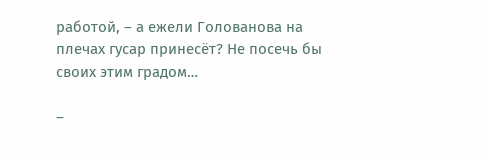работой, – а ежели Голованова на плечах гусар принесёт? Не посечь бы своих этим градом…

–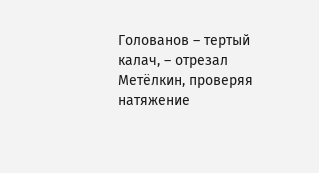Голованов – тертый калач, – отрезал Метёлкин, проверяя натяжение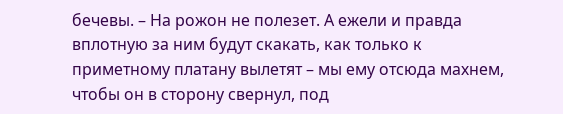бечевы. – На рожон не полезет. А ежели и правда вплотную за ним будут скакать, как только к приметному платану вылетят – мы ему отсюда махнем, чтобы он в сторону свернул, под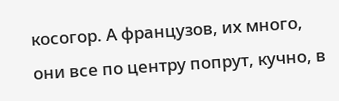косогор. А французов, их много, они все по центру попрут, кучно, в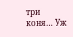три коня… Уж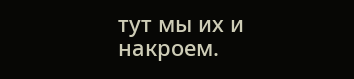тут мы их и накроем.